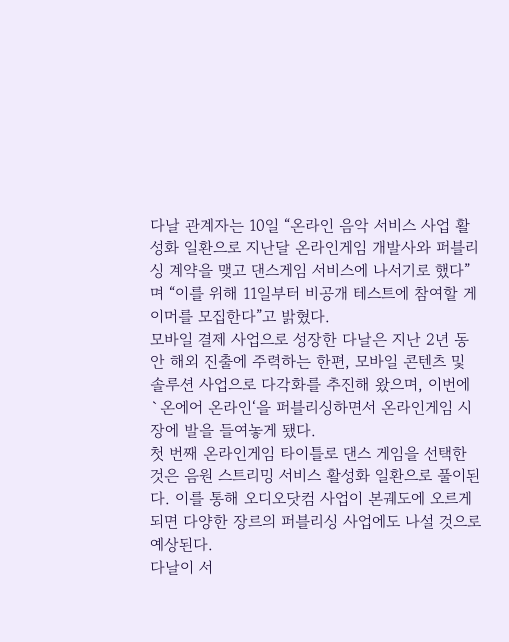다날 관계자는 10일 “온라인 음악 서비스 사업 활성화 일환으로 지난달 온라인게임 개발사와 퍼블리싱 계약을 맺고 댄스게임 서비스에 나서기로 했다”며 “이를 위해 11일부터 비공개 테스트에 참여할 게이머를 모집한다”고 밝혔다.
모바일 결제 사업으로 성장한 다날은 지난 2년 동안 해외 진출에 주력하는 한편, 모바일 콘텐츠 및 솔루션 사업으로 다각화를 추진해 왔으며, 이번에 `온에어 온라인‘을 퍼블리싱하면서 온라인게임 시장에 발을 들여놓게 됐다.
첫 번째 온라인게임 타이틀로 댄스 게임을 선택한 것은 음원 스트리밍 서비스 활성화 일환으로 풀이된다. 이를 통해 오디오닷컴 사업이 본궤도에 오르게 되면 다양한 장르의 퍼블리싱 사업에도 나설 것으로 예상된다.
다날이 서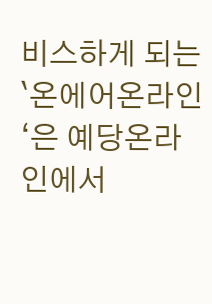비스하게 되는 `온에어온라인‘은 예당온라인에서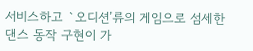서비스하고 `오디션’류의 게임으로 섬세한 댄스 동작 구현이 가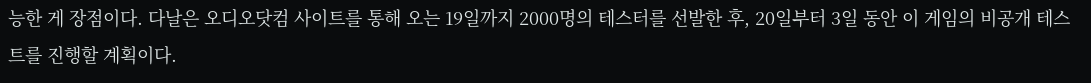능한 게 장점이다. 다날은 오디오닷컴 사이트를 통해 오는 19일까지 2000명의 테스터를 선발한 후, 20일부터 3일 동안 이 게임의 비공개 테스트를 진행할 계획이다.